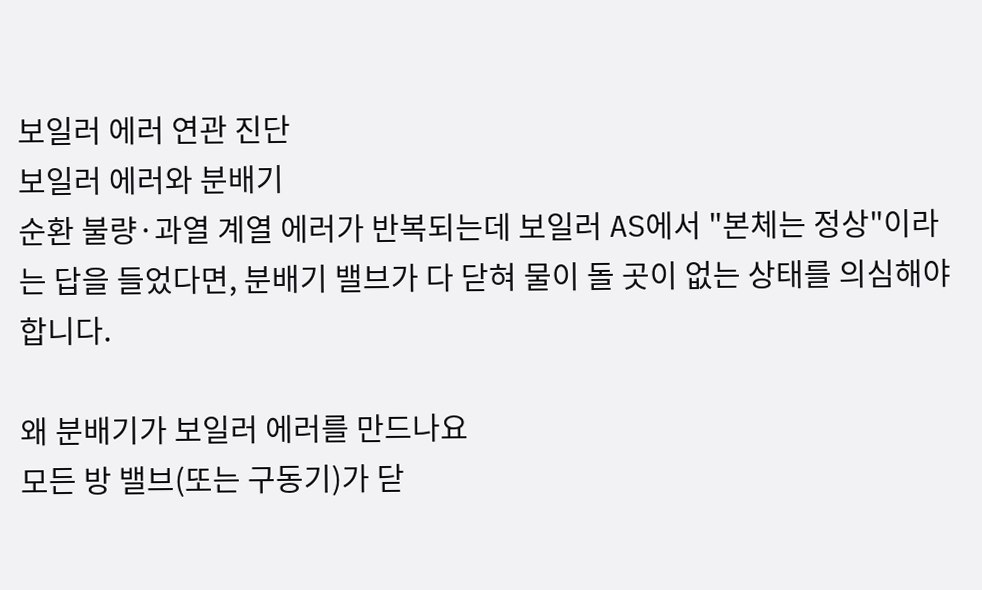보일러 에러 연관 진단
보일러 에러와 분배기
순환 불량·과열 계열 에러가 반복되는데 보일러 AS에서 "본체는 정상"이라는 답을 들었다면, 분배기 밸브가 다 닫혀 물이 돌 곳이 없는 상태를 의심해야 합니다.

왜 분배기가 보일러 에러를 만드나요
모든 방 밸브(또는 구동기)가 닫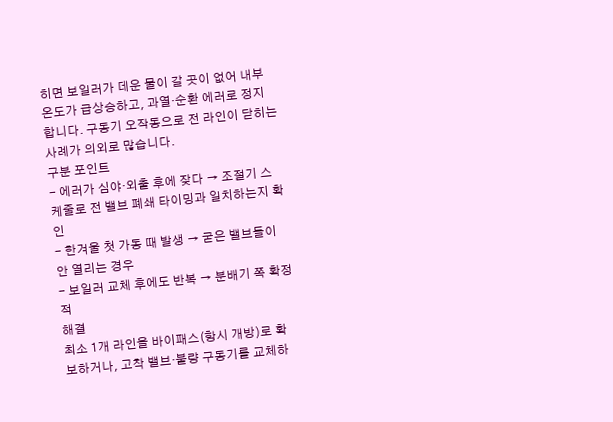히면 보일러가 데운 물이 갈 곳이 없어 내부 온도가 급상승하고, 과열·순환 에러로 정지합니다. 구동기 오작동으로 전 라인이 닫히는 사례가 의외로 많습니다.
구분 포인트
- 에러가 심야·외출 후에 잦다 → 조절기 스케줄로 전 밸브 폐쇄 타이밍과 일치하는지 확인
- 한겨울 첫 가동 때 발생 → 굳은 밸브들이 안 열리는 경우
- 보일러 교체 후에도 반복 → 분배기 쪽 확정적
해결
최소 1개 라인을 바이패스(항시 개방)로 확보하거나, 고착 밸브·불량 구동기를 교체하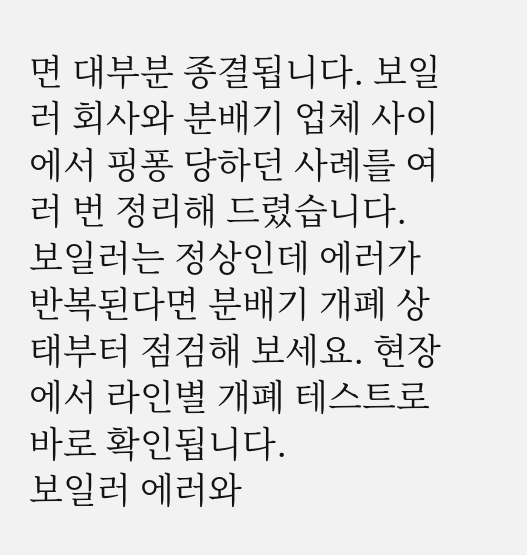면 대부분 종결됩니다. 보일러 회사와 분배기 업체 사이에서 핑퐁 당하던 사례를 여러 번 정리해 드렸습니다.
보일러는 정상인데 에러가 반복된다면 분배기 개폐 상태부터 점검해 보세요. 현장에서 라인별 개폐 테스트로 바로 확인됩니다.
보일러 에러와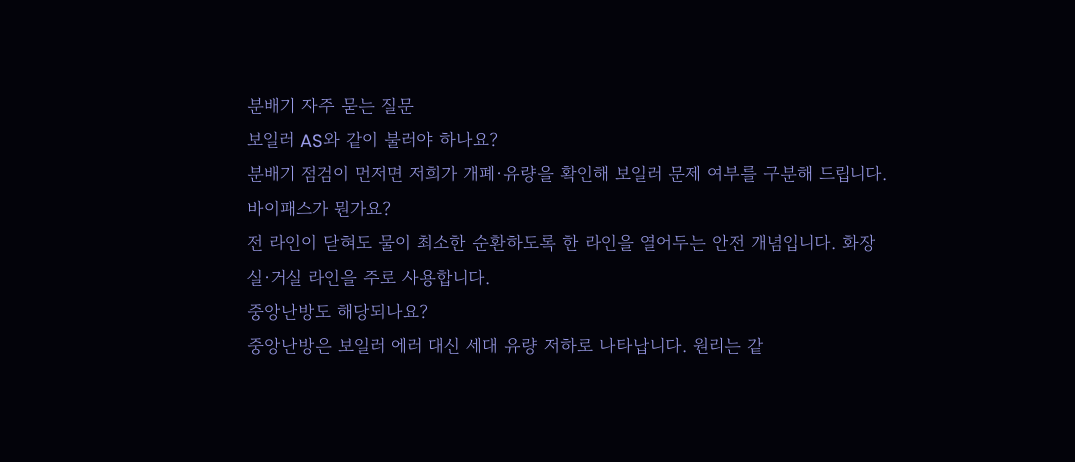분배기 자주 묻는 질문
보일러 AS와 같이 불러야 하나요?
분배기 점검이 먼저면 저희가 개폐·유량을 확인해 보일러 문제 여부를 구분해 드립니다.
바이패스가 뭔가요?
전 라인이 닫혀도 물이 최소한 순환하도록 한 라인을 열어두는 안전 개념입니다. 화장실·거실 라인을 주로 사용합니다.
중앙난방도 해당되나요?
중앙난방은 보일러 에러 대신 세대 유량 저하로 나타납니다. 원리는 같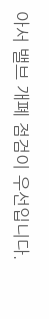아서 밸브 개폐 점검이 우선입니다.